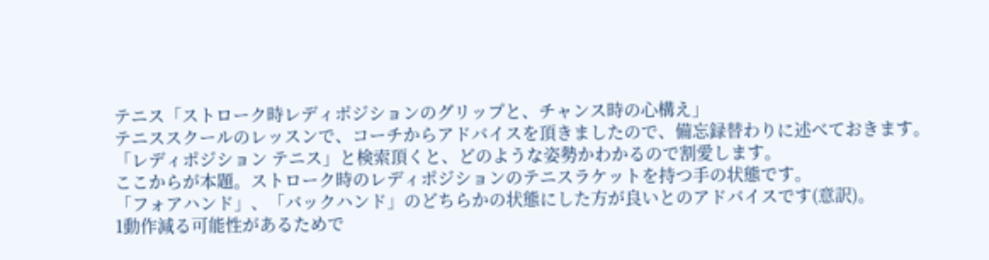テニス「ストローク時レディポジションのグリップと、チャンス時の心構え」
テニススクールのレッスンで、コーチからアドバイスを頂きましたので、備忘録替わりに述べておきます。
「レディポジション テニス」と検索頂くと、どのような姿勢かわかるので割愛します。
ここからが本題。ストローク時のレディポジションのテニスラケットを持つ手の状態です。
「フォアハンド」、「バックハンド」のどちらかの状態にした方が良いとのアドバイスです(意訳)。
1動作減る可能性があるためで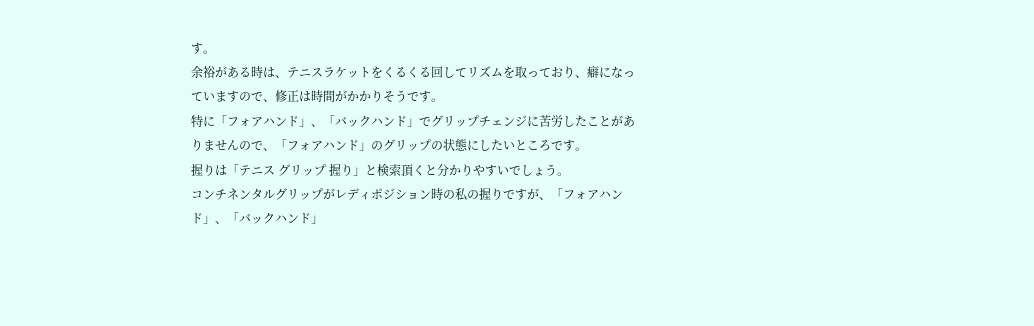す。
余裕がある時は、テニスラケットをくるくる回してリズムを取っており、癖になっていますので、修正は時間がかかりそうです。
特に「フォアハンド」、「バックハンド」でグリップチェンジに苦労したことがありませんので、「フォアハンド」のグリップの状態にしたいところです。
握りは「テニス グリップ 握り」と検索頂くと分かりやすいでしょう。
コンチネンタルグリップがレディポジション時の私の握りですが、「フォアハンド」、「バックハンド」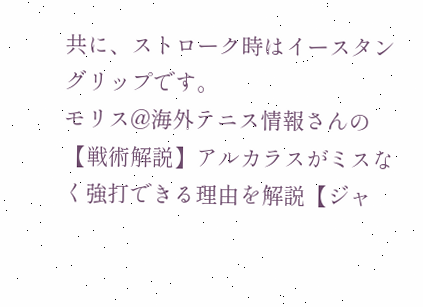共に、ストローク時はイースタングリップです。
モリス@海外テニス情報さんの 【戦術解説】アルカラスがミスなく強打できる理由を解説【ジャ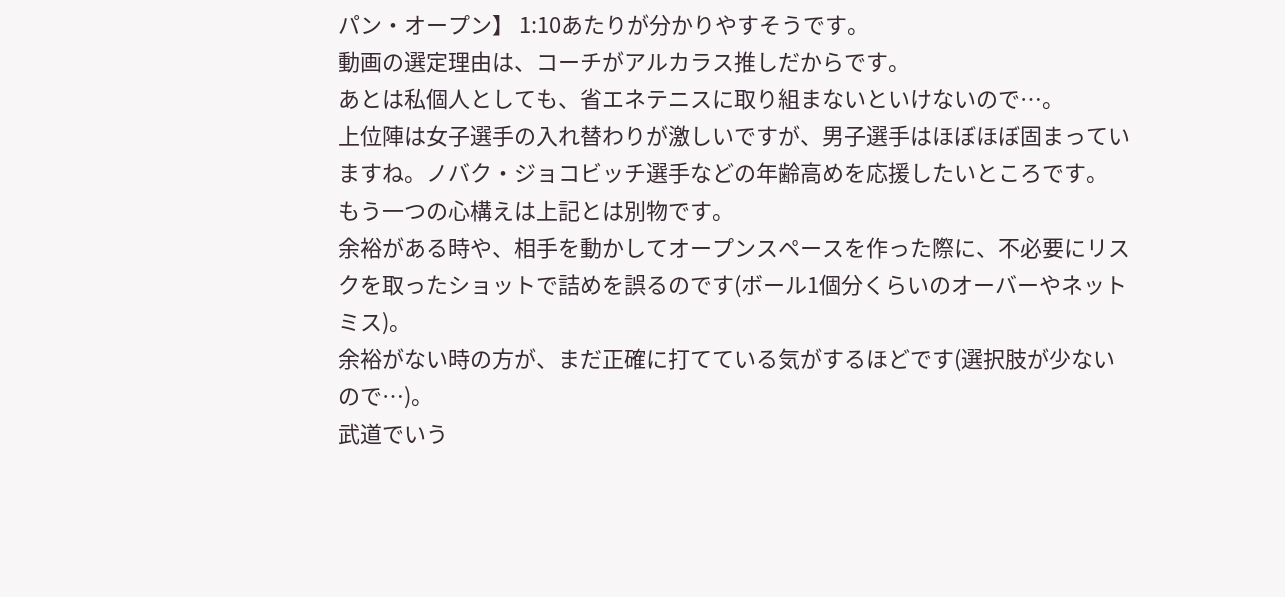パン・オープン】 1:10あたりが分かりやすそうです。
動画の選定理由は、コーチがアルカラス推しだからです。
あとは私個人としても、省エネテニスに取り組まないといけないので…。
上位陣は女子選手の入れ替わりが激しいですが、男子選手はほぼほぼ固まっていますね。ノバク・ジョコビッチ選手などの年齢高めを応援したいところです。
もう一つの心構えは上記とは別物です。
余裕がある時や、相手を動かしてオープンスペースを作った際に、不必要にリスクを取ったショットで詰めを誤るのです(ボール1個分くらいのオーバーやネットミス)。
余裕がない時の方が、まだ正確に打てている気がするほどです(選択肢が少ないので…)。
武道でいう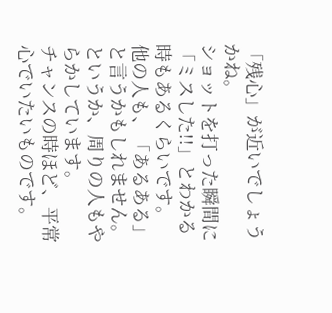「残心」が近いでしょうかね。
ショットを打った瞬間に「ミスした!!」とわかる時もあるくらいです。
他の人も、「あるある」と言うかもしれません。というか、周りの人もやらかしています。
チャンスの時ほど、平常心でいたいものです。